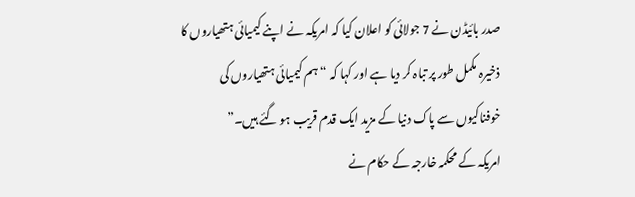صدر بائیڈن نے 7 جولائی کو اعلان کیا کہ امریکہ نے اپنے کیمیائی ہتھیاروں کا ذخیرہ مکمل طور پر تباہ کر دیا ہے اور کہا کہ “ہم کیمیائی ہتھیاروں کی خوفناکیوں سے پاک دنیا کے مزید ایک قدم قریب ہو گئے ہیں۔”
امریکہ کے محکمہ خارجہ کے حکام نے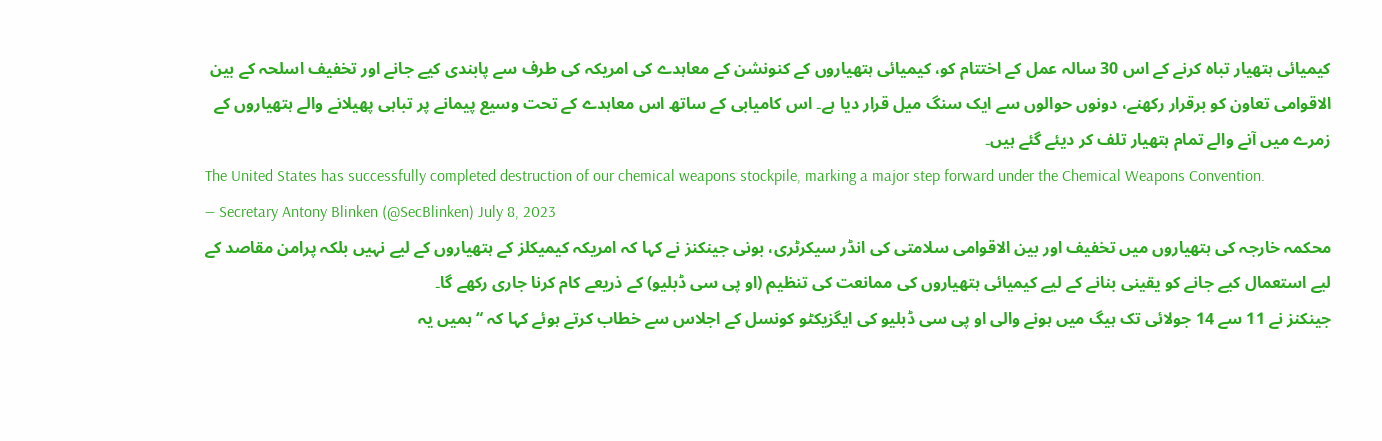کیمیائی ہتھیار تباہ کرنے کے اس 30 سالہ عمل کے اختتام کو، کیمیائی ہتھیاروں کے کنونشن کے معاہدے کی امریکہ کی طرف سے پابندی کیے جانے اور تخفیف اسلحہ کے بین الاقوامی تعاون کو برقرار رکھنے، دونوں حوالوں سے ایک سنگ میل قرار دیا ہے۔ اس کامیابی کے ساتھ اس معاہدے کے تحت وسیع پیمانے پر تباہی پھیلانے والے ہتھیاروں کے زمرے میں آنے والے تمام ہتھیار تلف کر دیئے گئے ہیں۔
The United States has successfully completed destruction of our chemical weapons stockpile, marking a major step forward under the Chemical Weapons Convention.
— Secretary Antony Blinken (@SecBlinken) July 8, 2023
محکمہ خارجہ کی ہتھیاروں میں تخفیف اور بین الاقوامی سلامتی کی انڈر سیکرٹری، بونی جینکنز نے کہا کہ امریکہ کیمیکلز کے ہتھیاروں کے لیے نہیں بلکہ پرامن مقاصد کے لیے استعمال کیے جانے کو یقینی بنانے کے لیے کیمیائی ہتھیاروں کی ممانعت کی تنظیم (او پی سی ڈبلیو) کے ذریعے کام کرنا جاری رکھے گا۔
جینکنز نے 11 سے 14 جولائی تک ہیگ میں ہونے والی او پی سی ڈبلیو کی ایگزیکٹو کونسل کے اجلاس سے خطاب کرتے ہوئے کہا کہ “ہمیں یہ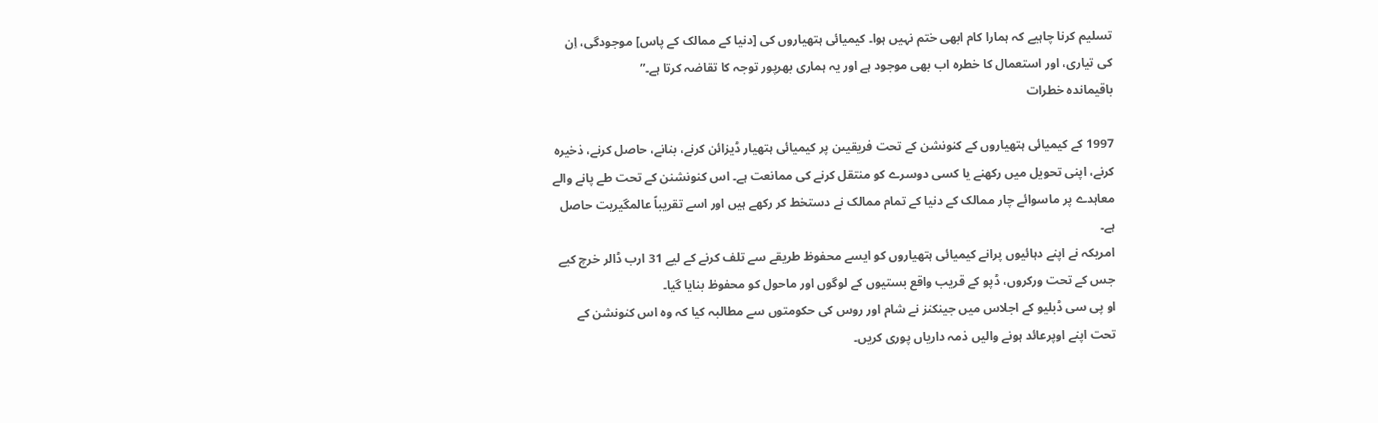تسلیم کرنا چاہیے کہ ہمارا کام ابھی ختم نہیں ہوا۔ کیمیائی ہتھیاروں کی [دنیا کے ممالک کے پاس] موجودگی، اِن کی تیاری، اور استعمال کا خطرہ اب بھی موجود ہے اور یہ ہماری بھرپور توجہ کا تقاضہ کرتا ہے۔”
باقیماندہ خطرات

1997 کے کیمیائی ہتھیاروں کے کنونشن کے تحت فریقیںن پر کیمیائی ہتھیار ڈیزائن کرنے، بنانے، حاصل کرنے، ذخیرہ کرنے، اپنی تحویل میں رکھنے یا کسی دوسرے کو منتقل کرنے کی ممانعت ہے۔ اس کنونشنن کے تحت طے پانے والے معاہدے پر ماسوائے چار ممالک کے دنیا کے تمام ممالک نے دستخط کر رکھے ہیں اور اسے تقریباً عالمگیریت حاصل ہے۔
امریکہ نے اپنے دہائیوں پرانے کیمیائی ہتھیاروں کو ایسے محفوظ طریقے سے تلف کرنے کے لیے 31 ارب ڈالر خرچ کیے جس کے تحت ورکروں، ڈپو کے قریب واقع بستیوں کے لوگوں اور ماحول کو محفوظ بنایا گیا۔
او پی سی ڈبلیو کے اجلاس میں جینکنز نے شام اور روس کی حکومتوں سے مطالبہ کیا کہ وہ اس کنونشن کے تحت اپنے اوپرعائد ہونے والیں ذمہ داریاں پوری کریں۔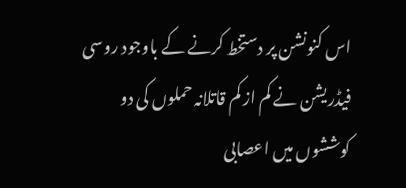اس کنونشن پر دستخط کرنے کے باوجود روسی فیڈریشن نے کم از کم قاتلانہ حملوں کی دو کوششوں میں اعصابی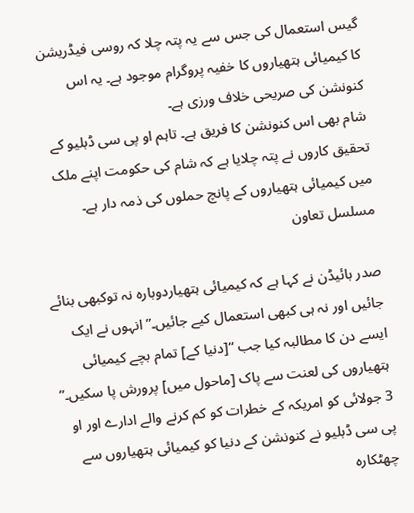گیس استعمال کی جس سے یہ پتہ چلا کہ روسی فیڈریشن کا کیمیائی ہتھیاروں کا خفیہ پروگرام موجود ہے۔ یہ اس کنونشن کی صریحی خلاف ورزی ہے۔
شام بھی اس کنونشن کا فریق ہے۔ تاہم او پی سی ڈبلیو کے تحقیق کاروں نے پتہ چلایا ہے کہ شام کی حکومت اپنے ملک میں کیمیائی ہتھیاروں کے پانچ حملوں کی ذمہ دار ہے۔
مسلسل تعاون

صدر بائیڈن نے کہا ہے کہ کیمیائی ہتھیاردوبارہ نہ توکبھی بنائے جائیں اور نہ ہی کبھی استعمال کیے جائیں۔” انہوں نے ایک ایسے دن کا مطالبہ کیا جب “[دنیا کے] تمام بچے کیمیائی ہتھیاروں کی لعنت سے پاک [ماحول میں] پرورش پا سکیں۔”
3 جولائی کو امریکہ کے خطرات کو کم کرنے والے ادارے اور او پی سی ڈبلیو نے کنونشن کے دنیا کو کیمیائی ہتھیاروں سے چھٹکارہ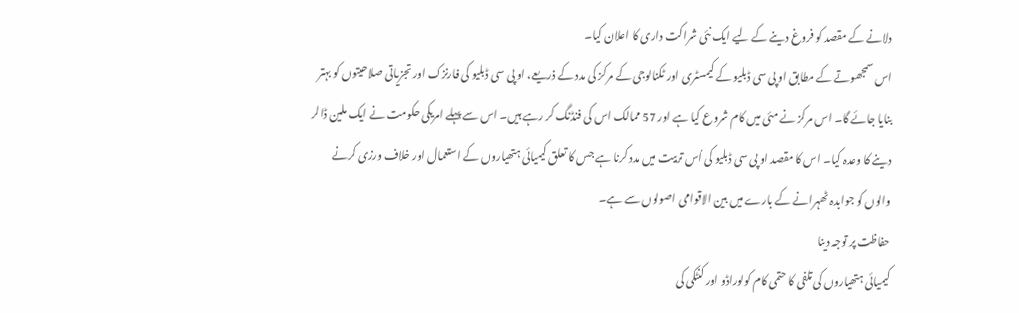دلانے کے مقصد کو فروغ دینے کے لیے ایک نئی شراکت داری کا اعلان کیا۔
اس سمجھوتے کے مطابق او پی سی ڈبلیو کے کیمسٹری اور ٹکنالوجی کے مرکز کی مدد کے ذریعے، او پی سی ڈبلیو کی فارنزک اور تجزیاتی صلاحیتوں کو بہتر بنایا جائے گا۔ اس مرکز نے مئی میں کام شروع کیا ہے اور 57 ممالک اس کی فنڈنگ کر رہے ہیں۔ اس سے پہلے امریکی حکومت نے ایک ملین ڈالر دینے کا وعدہ کیا۔ اس کا مقصد او پی سی ڈبلیو کی اُس تربیت میں مدد کرنا ہے جس کا تعلق کیمیائی ہتھیاروں کے استعمال اور خلاف ورزی کرنے والوں کو جوابدہ ٹھہرانے کے بارے میں بین الاقوامی اصولوں سے ہے۔
حفاظت پر توجہ دینا
کیمیائی ہتھیاروں کی تلفی کا حتمی کام کولوراڈو اور کنٹکی کی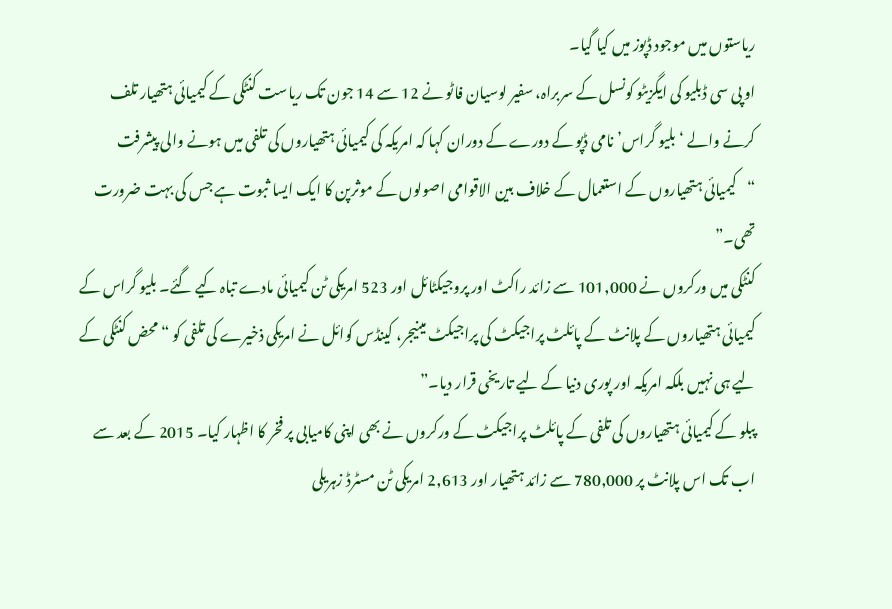ریاستوں میں موجود ڈپوز میں کیا گیا۔
او پی سی ڈبلیو کی ایگزیٹو کونسل کے سربراہ، سفیر لوسیان فاٹو نے 12 سے 14 جون تک ریاست کنٹکی کے کیمیائی ہتھیار تلف کرنے والے ‘بلیو گراس’ نامی ڈپو کے دورے کے دوران کہا کہ امریکہ کی کیمیائی ہتھیاروں کی تلفی میں ہونے والی پیشرفت “کیمیائی ہتھیاروں کے استعمال کے خلاف بین الاقوامی اصولوں کے موثرپن کا ایک ایسا ثبوت ہے جس کی بہت ضرورت تھی۔”
کنٹکی میں ورکروں نے 101,000 سے زائد راکٹ اور پروجیکٹائل اور 523 امریکی ٹن کیمیائی مادے تباہ کیے گئے۔ بلیو گراس کے کیمیائی ہتھیاروں کے پلانٹ کے پائلٹ پراجیکٹ کی پراجیکٹ مینیجر، کینڈس کوائل نے امریکی ذخیرے کی تلفی کو “محض کنٹکی کے لیے ہی نہیں بلکہ امریکہ اور پوری دنیا کے لیے تاریخی قرار دیا۔”
پبلو کے کیمیائی ہتھیاروں کی تلفی کے پائلٹ پراجیکٹ کے ورکروں نے بھی اپنی کامیابی پر فخر کا اظہار کیا۔ 2015 کے بعد سے اب تک اس پلانٹ پر 780,000 سے زائد ہتھیار اور 2,613 امریکی ٹن مسٹرڈ زہریلی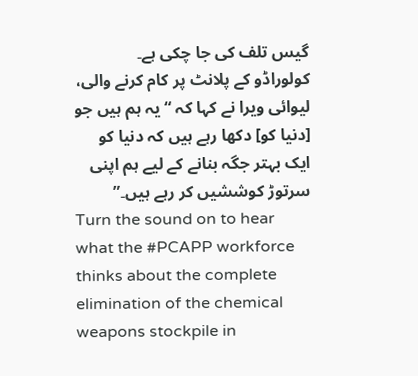گیس تلف کی جا چکی ہے۔
کولوراڈو کے پلانٹ پر کام کرنے والی، لیوائی ویرا نے کہا کہ “یہ ہم ہیں جو [دنیا کو] دکھا رہے ہیں کہ دنیا کو ایک بہتر جگہ بنانے کے لیے ہم اپنی سرتوڑ کوششیں کر رہے ہیں۔”
Turn the sound on to hear what the #PCAPP workforce thinks about the complete elimination of the chemical weapons stockpile in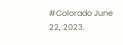#Colorado June 22, 2023.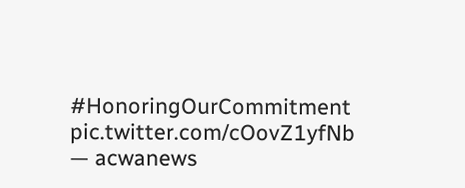#HonoringOurCommitment pic.twitter.com/cOovZ1yfNb
— acwanews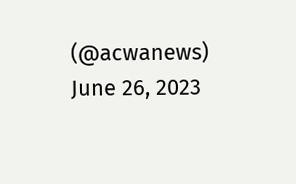(@acwanews) June 26, 2023